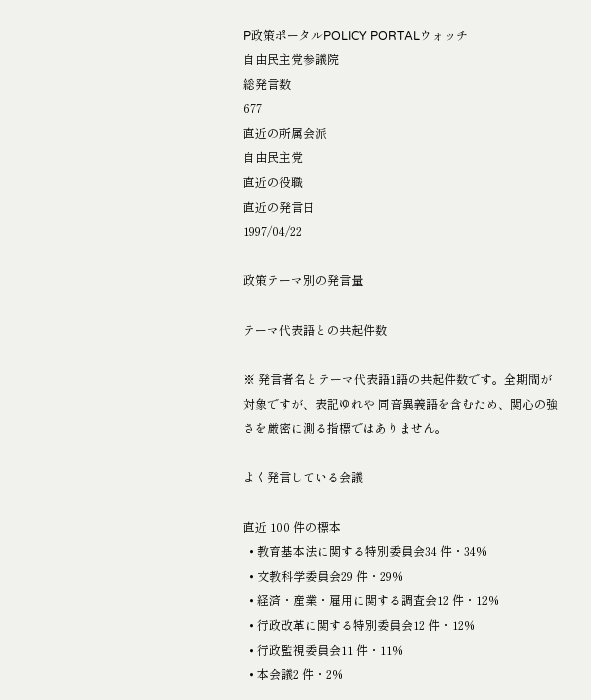P政策ポータルPOLICY PORTALウォッチ
自由民主党参議院
総発言数
677
直近の所属会派
自由民主党
直近の役職
直近の発言日
1997/04/22

政策テーマ別の発言量

テーマ代表語との共起件数

※ 発言者名とテーマ代表語1語の共起件数です。全期間が対象ですが、表記ゆれや 同音異義語を含むため、関心の強さを厳密に測る指標ではありません。

よく発言している会議

直近 100 件の標本
  • 教育基本法に関する特別委員会34 件・34%
  • 文教科学委員会29 件・29%
  • 経済・産業・雇用に関する調査会12 件・12%
  • 行政改革に関する特別委員会12 件・12%
  • 行政監視委員会11 件・11%
  • 本会議2 件・2%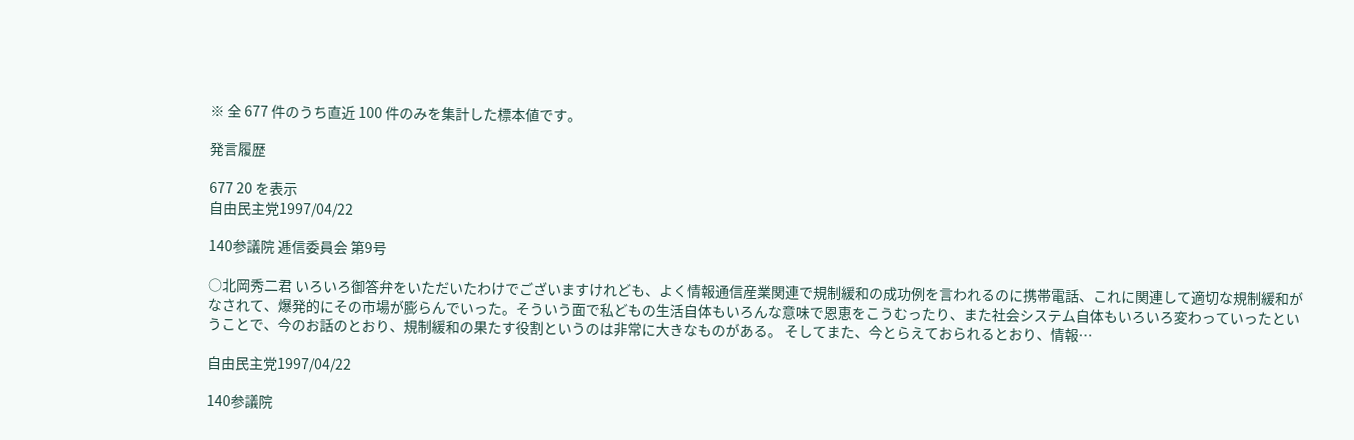※ 全 677 件のうち直近 100 件のみを集計した標本値です。

発言履歴

677 20 を表示
自由民主党1997/04/22

140参議院 逓信委員会 第9号

○北岡秀二君 いろいろ御答弁をいただいたわけでございますけれども、よく情報通信産業関連で規制緩和の成功例を言われるのに携帯電話、これに関連して適切な規制緩和がなされて、爆発的にその市場が膨らんでいった。そういう面で私どもの生活自体もいろんな意味で恩恵をこうむったり、また社会システム自体もいろいろ変わっていったということで、今のお話のとおり、規制緩和の果たす役割というのは非常に大きなものがある。 そしてまた、今とらえておられるとおり、情報…

自由民主党1997/04/22

140参議院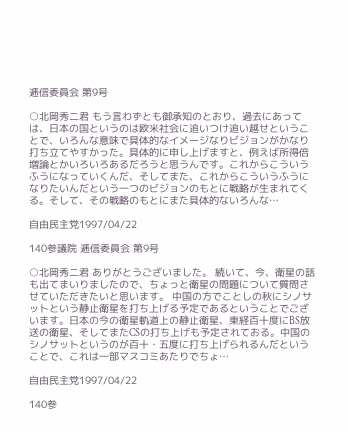逓信委員会 第9号

○北岡秀二君 もう言わずとも御承知のとおり、過去にあっては、日本の国というのは欧米社会に追いつけ追い越せということで、いろんな意味で具体的なイメージなりビジョンがかなり打ち立てやすかった。具体的に申し上げますと、例えば所得倍増論とかいろいろあるだろうと思うんです。これからこういうふうになっていくんだ、そしてまた、これからこういうふうになりたいんだという一つのビジョンのもとに戦略が生まれてくる。そして、その戦略のもとにまた具体的ないろんな…

自由民主党1997/04/22

140参議院 逓信委員会 第9号

○北岡秀二君 ありがとうございました。 続いて、今、衛星の話も出てまいりましたので、ちょっと衛星の問題について質問させていただきたいと思います。 中国の方でことしの秋にシノサットという静止衛星を打ち上げる予定であるということでございます。日本の今の衛星軌道上の静止衛星、東経百十度にBS放送の衛星、そしてまたCSの打ち上げも予定されておる。中国のシノサットというのが百十・五度に打ち上げられるんだということで、これは一部マスコミあたりでちょ…

自由民主党1997/04/22

140参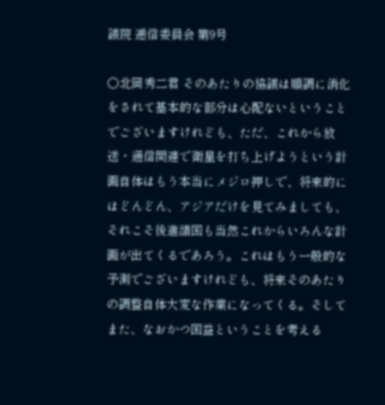議院 逓信委員会 第9号

○北岡秀二君 そのあたりの協議は順調に消化をされて基本的な部分は心配ないということでございますけれども、ただ、これから放送・通信関連で衛星を打ち上げようという計画自体はもう本当にメジロ押しで、将来的にはどんどん、アジアだけを見てみましても、それこそ後進諸国も当然これからいろんな計画が出てくるであろう。これはもう一般的な予測でございますけれども、将来そのあたりの調整自体大変な作業になってくる。そしてまた、なおかつ国益ということを考える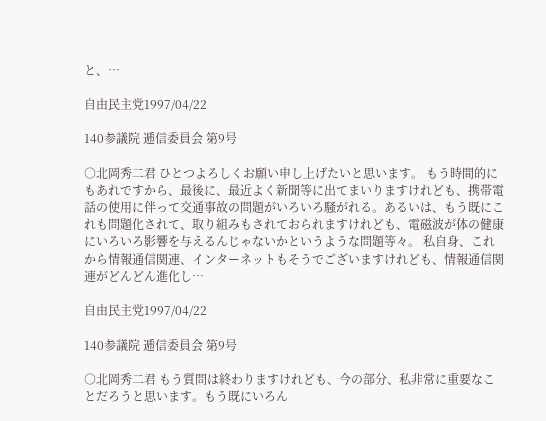と、…

自由民主党1997/04/22

140参議院 逓信委員会 第9号

○北岡秀二君 ひとつよろしくお願い申し上げたいと思います。 もう時間的にもあれですから、最後に、最近よく新聞等に出てまいりますけれども、携帯電話の使用に伴って交通事故の問題がいろいろ騒がれる。あるいは、もう既にこれも問題化されて、取り組みもされておられますけれども、電磁波が体の健康にいろいろ影響を与えるんじゃないかというような問題等々。 私自身、これから情報通信関連、インターネットもそうでございますけれども、情報通信関連がどんどん進化し…

自由民主党1997/04/22

140参議院 逓信委員会 第9号

○北岡秀二君 もう質問は終わりますけれども、今の部分、私非常に重要なことだろうと思います。もう既にいろん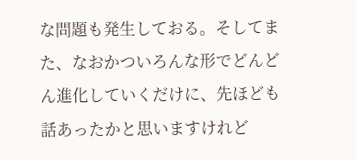な問題も発生しておる。そしてまた、なおかついろんな形でどんどん進化していくだけに、先ほども話あったかと思いますけれど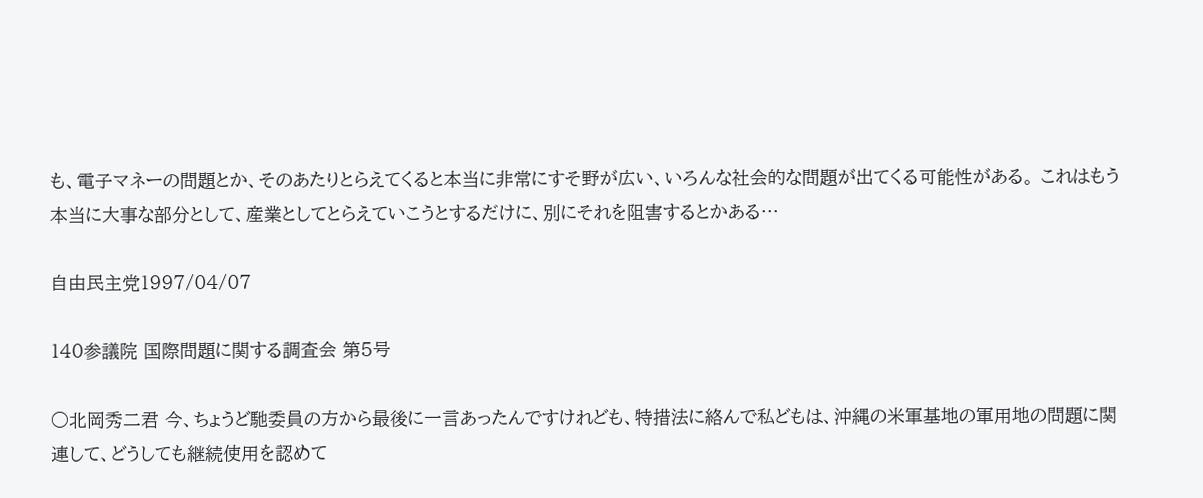も、電子マネーの問題とか、そのあたりとらえてくると本当に非常にすそ野が広い、いろんな社会的な問題が出てくる可能性がある。 これはもう本当に大事な部分として、産業としてとらえていこうとするだけに、別にそれを阻害するとかある…

自由民主党1997/04/07

140参議院 国際問題に関する調査会 第5号

○北岡秀二君 今、ちょうど馳委員の方から最後に一言あったんですけれども、特措法に絡んで私どもは、沖縄の米軍基地の軍用地の問題に関連して、どうしても継続使用を認めて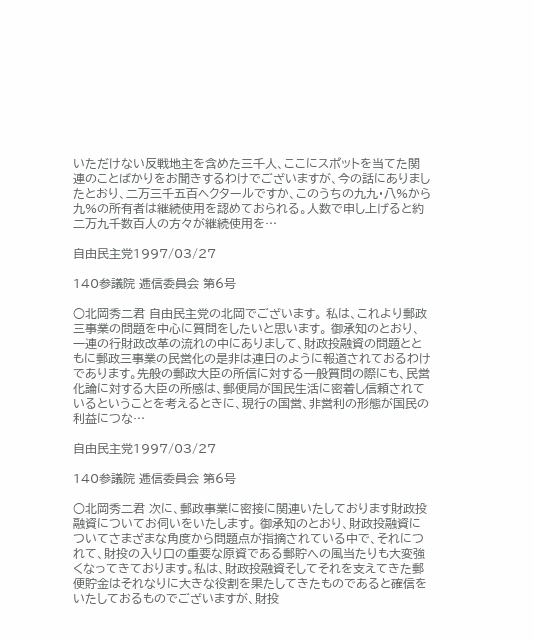いただけない反戦地主を含めた三千人、ここにスポットを当てた関連のことばかりをお聞きするわけでございますが、今の話にありましたとおり、二万三千五百ヘクタールですか、このうちの九九・八%から九%の所有者は継続使用を認めておられる。人数で申し上げると約二万九千数百人の方々が継続使用を…

自由民主党1997/03/27

140参議院 逓信委員会 第6号

○北岡秀二君 自由民主党の北岡でございます。 私は、これより郵政三事業の問題を中心に質問をしたいと思います。 御承知のとおり、一連の行財政改革の流れの中にありまして、財政投融資の問題とともに郵政三事業の民営化の是非は連日のように報道されておるわけであります。先般の郵政大臣の所信に対する一般質問の際にも、民営化論に対する大臣の所感は、郵便局が国民生活に密着し信頼されているということを考えるときに、現行の国営、非営利の形態が国民の利益につな…

自由民主党1997/03/27

140参議院 逓信委員会 第6号

○北岡秀二君 次に、郵政事業に密接に関連いたしております財政投融資についてお伺いをいたします。 御承知のとおり、財政投融資についてさまざまな角度から問題点が指摘されている中で、それにつれて、財投の入り口の重要な原資である郵貯への風当たりも大変強くなってきております。私は、財政投融資そしてそれを支えてきた郵便貯金はそれなりに大きな役割を果たしてきたものであると確信をいたしておるものでございますが、財投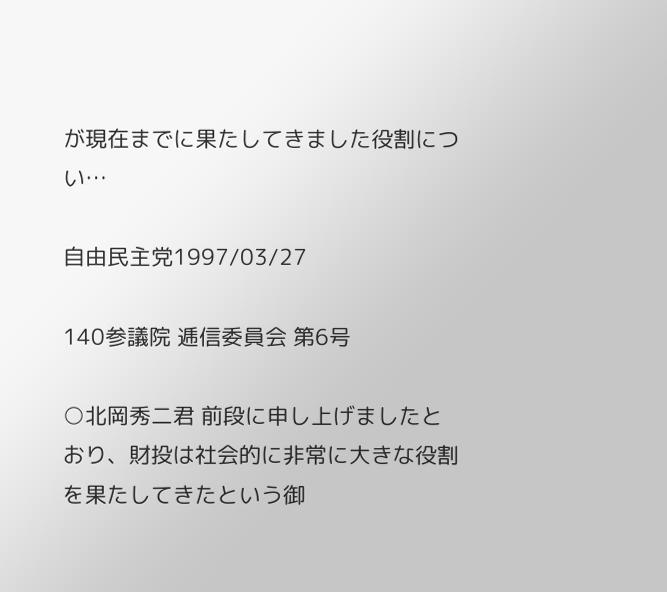が現在までに果たしてきました役割につい…

自由民主党1997/03/27

140参議院 逓信委員会 第6号

○北岡秀二君 前段に申し上げましたとおり、財投は社会的に非常に大きな役割を果たしてきたという御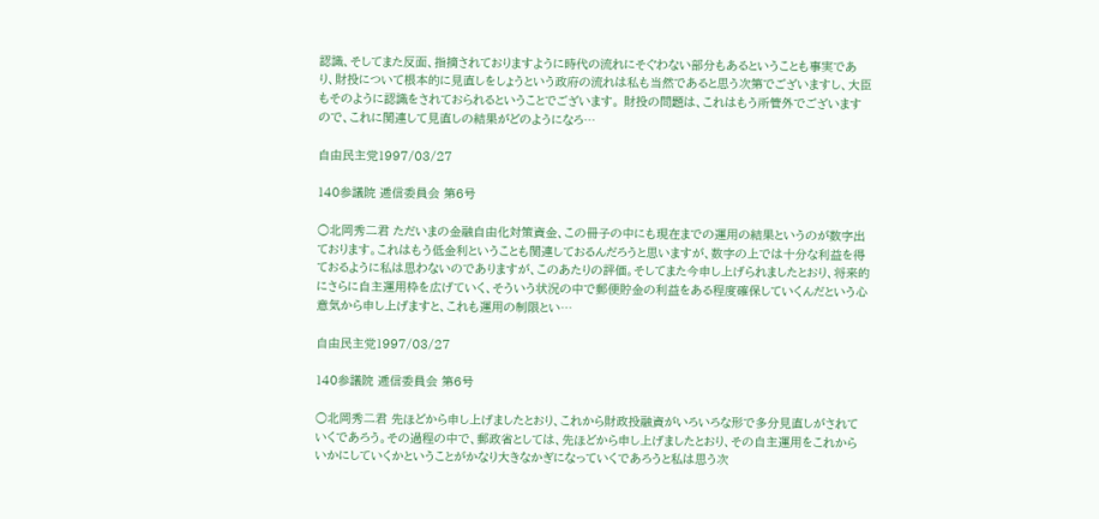認識、そしてまた反面、指摘されておりますように時代の流れにそぐわない部分もあるということも事実であり、財投について根本的に見直しをしょうという政府の流れは私も当然であると思う次第でございますし、大臣もそのように認識をされておられるということでございます。 財投の問題は、これはもう所管外でございますので、これに関連して見直しの結果がどのようになろ…

自由民主党1997/03/27

140参議院 逓信委員会 第6号

○北岡秀二君 ただいまの金融自由化対策資金、この冊子の中にも現在までの運用の結果というのが数字出ております。これはもう低金利ということも関連しておるんだろうと思いますが、数字の上では十分な利益を得ておるように私は思わないのでありますが、このあたりの評価。そしてまた今申し上げられましたとおり、将来的にさらに自主運用枠を広げていく、そういう状況の中で郵便貯金の利益をある程度確保していくんだという心意気から申し上げますと、これも運用の制限とい…

自由民主党1997/03/27

140参議院 逓信委員会 第6号

○北岡秀二君 先ほどから申し上げましたとおり、これから財政投融資がいろいろな形で多分見直しがされていくであろう。その過程の中で、郵政省としては、先ほどから申し上げましたとおり、その自主運用をこれからいかにしていくかということがかなり大きなかぎになっていくであろうと私は思う次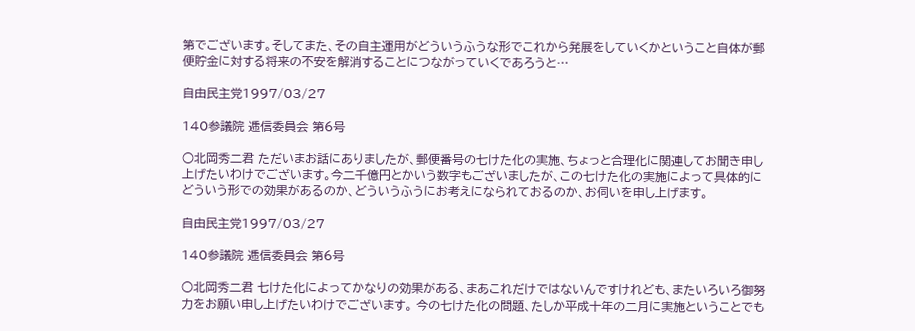第でございます。そしてまた、その自主運用がどういうふうな形でこれから発展をしていくかということ自体が郵便貯金に対する将来の不安を解消することにつながっていくであろうと…

自由民主党1997/03/27

140参議院 逓信委員会 第6号

○北岡秀二君 ただいまお話にありましたが、郵便番号の七けた化の実施、ちょっと合理化に関連してお聞き申し上げたいわけでございます。今二千億円とかいう数字もございましたが、この七けた化の実施によって具体的にどういう形での効果があるのか、どういうふうにお考えになられておるのか、お伺いを申し上げます。

自由民主党1997/03/27

140参議院 逓信委員会 第6号

○北岡秀二君 七けた化によってかなりの効果がある、まあこれだけではないんですけれども、またいろいろ御努力をお願い申し上げたいわけでございます。 今の七けた化の問題、たしか平成十年の二月に実施ということでも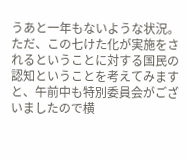うあと一年もないような状況。ただ、この七けた化が実施をされるということに対する国民の認知ということを考えてみますと、午前中も特別委員会がございましたので横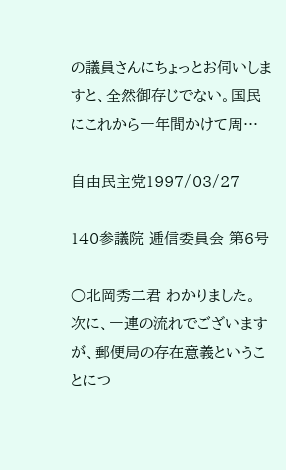の議員さんにちょっとお伺いしますと、全然御存じでない。国民にこれから一年間かけて周…

自由民主党1997/03/27

140参議院 逓信委員会 第6号

○北岡秀二君 わかりました。 次に、一連の流れでございますが、郵便局の存在意義ということにつ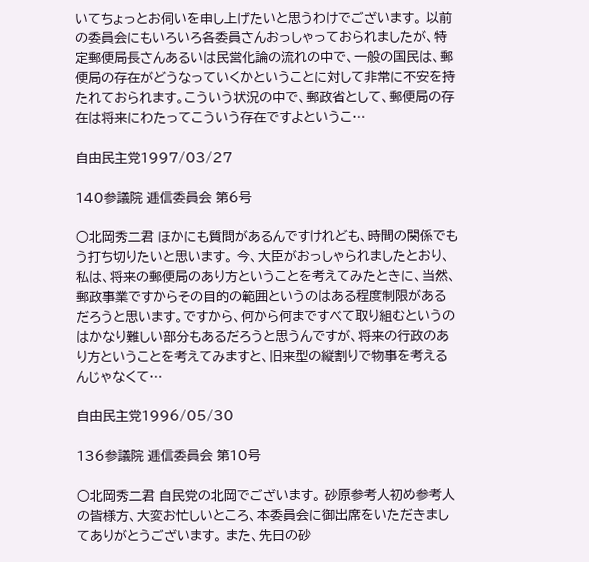いてちょっとお伺いを申し上げたいと思うわけでございます。 以前の委員会にもいろいろ各委員さんおっしゃっておられましたが、特定郵便局長さんあるいは民営化論の流れの中で、一般の国民は、郵便局の存在がどうなっていくかということに対して非常に不安を持たれておられます。こういう状況の中で、郵政省として、郵便局の存在は将来にわたってこういう存在ですよというこ…

自由民主党1997/03/27

140参議院 逓信委員会 第6号

○北岡秀二君 ほかにも質問があるんですけれども、時間の関係でもう打ち切りたいと思います。 今、大臣がおっしゃられましたとおり、私は、将来の郵便局のあり方ということを考えてみたときに、当然、郵政事業ですからその目的の範囲というのはある程度制限があるだろうと思います。ですから、何から何まですべて取り組むというのはかなり難しい部分もあるだろうと思うんですが、将来の行政のあり方ということを考えてみますと、旧来型の縦割りで物事を考えるんじゃなくて…

自由民主党1996/05/30

136参議院 逓信委員会 第10号

○北岡秀二君 自民党の北岡でございます。 砂原参考人初め参考人の皆様方、大変お忙しいところ、本委員会に御出席をいただきましてありがとうございます。 また、先日の砂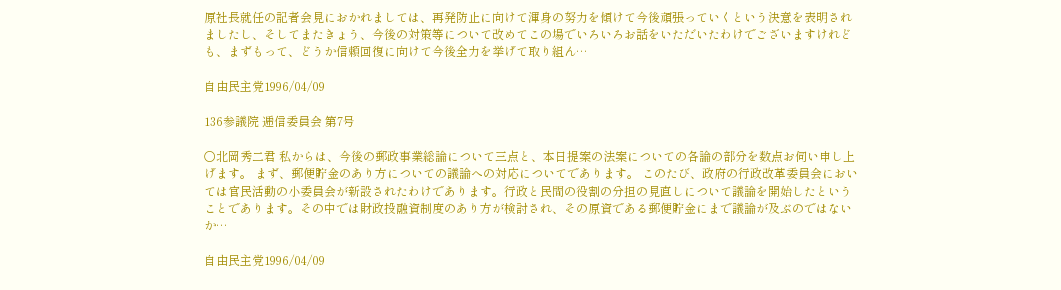原社長就任の記者会見におかれましては、再発防止に向けて渾身の努力を傾けて今後頑張っていくという決意を表明されましたし、そしてまたきょう、今後の対策等について改めてこの場でいろいろお話をいただいたわけでございますけれども、まずもって、どうか信頼回復に向けて今後全力を挙げて取り組ん…

自由民主党1996/04/09

136参議院 逓信委員会 第7号

○北岡秀二君 私からは、今後の郵政事業総論について三点と、本日提案の法案についての各論の部分を数点お伺い申し上げます。 まず、郵便貯金のあり方についての議論への対応についてであります。 このたび、政府の行政改革委員会においては官民活動の小委員会が新設されたわけであります。行政と民間の役割の分担の見直しについて議論を開始したということであります。その中では財政投融資制度のあり方が検討され、その原資である郵便貯金にまで議論が及ぶのではないか…

自由民主党1996/04/09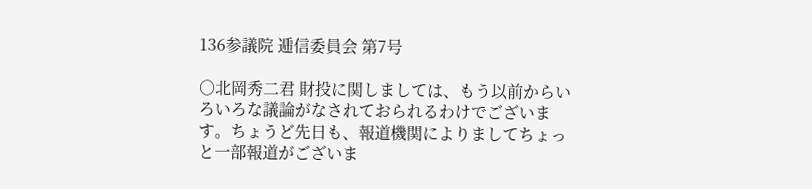136参議院 逓信委員会 第7号

○北岡秀二君 財投に関しましては、もう以前からいろいろな議論がなされておられるわけでございます。ちょうど先日も、報道機関によりましてちょっと一部報道がございま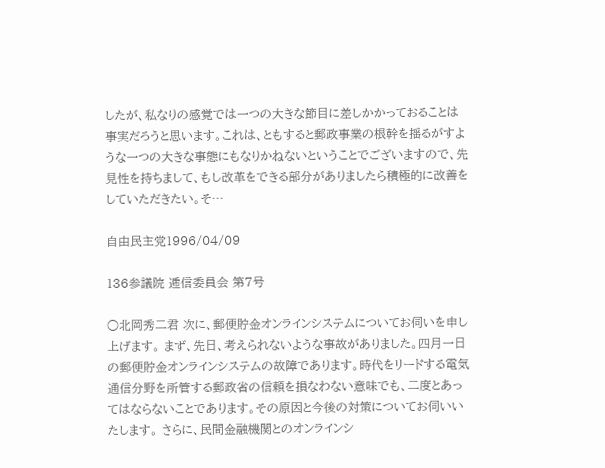したが、私なりの感覚では一つの大きな節目に差しかかっておることは事実だろうと思います。これは、ともすると郵政事業の根幹を揺るがすような一つの大きな事態にもなりかねないということでございますので、先見性を持ちまして、もし改革をできる部分がありましたら積極的に改善をしていただきたい。そ…

自由民主党1996/04/09

136参議院 逓信委員会 第7号

○北岡秀二君 次に、郵便貯金オンラインシステムについてお伺いを申し上げます。 まず、先日、考えられないような事故がありました。四月一日の郵便貯金オンラインシステムの故障であります。時代をリードする電気通信分野を所管する郵政省の信頼を損なわない意味でも、二度とあってはならないことであります。その原因と今後の対策についてお伺いいたします。 さらに、民間金融機関とのオンラインシ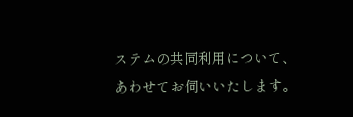ステムの共同利用について、あわせてお伺いいたします。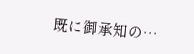既に御承知の…